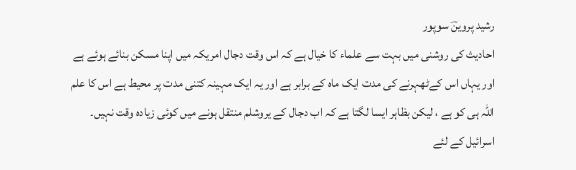رشید پروینؔ سوپور
احادیث کی روشنی میں بہت سے علماء کا خیال ہے کہ اس وقت دجال امریکہ میں اپنا مسکن بنائے ہوئے ہے اور یہاں اس کےٹھہرنے کی مدت ایک ماہ کے برابر ہے اور یہ ایک مہینہ کتنی مدت پر محیط ہے اس کا علم اللہ ہی کو ہے ، لیکن بظاہر ایسا لگتا ہے کہ اب دجال کے یروشلم منتقل ہونے میں کوئی زیادہ وقت نہیں۔ اسرائیل کے لئے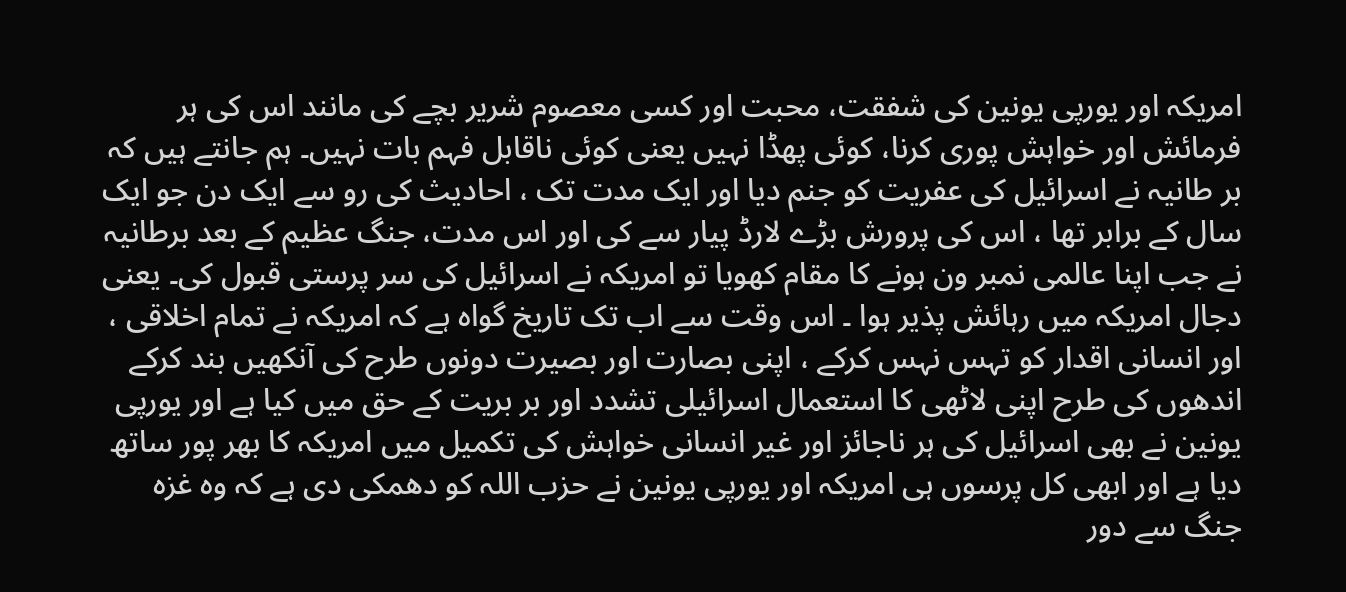امریکہ اور یورپی یونین کی شفقت، محبت اور کسی معصوم شریر بچے کی مانند اس کی ہر فرمائش اور خواہش پوری کرنا، کوئی پھڈا نہیں یعنی کوئی ناقابل فہم بات نہیں۔ ہم جانتے ہیں کہ بر طانیہ نے اسرائیل کی عفریت کو جنم دیا اور ایک مدت تک ، احادیث کی رو سے ایک دن جو ایک سال کے برابر تھا ، اس کی پرورش بڑے لارڈ پیار سے کی اور اس مدت، جنگ عظیم کے بعد برطانیہ نے جب اپنا عالمی نمبر ون ہونے کا مقام کھویا تو امریکہ نے اسرائیل کی سر پرستی قبول کی۔ یعنی دجال امریکہ میں رہائش پذیر ہوا ۔ اس وقت سے اب تک تاریخ گواہ ہے کہ امریکہ نے تمام اخلاقی ، اور انسانی اقدار کو تہس نہس کرکے ، اپنی بصارت اور بصیرت دونوں طرح کی آنکھیں بند کرکے اندھوں کی طرح اپنی لاٹھی کا استعمال اسرائیلی تشدد اور بر بریت کے حق میں کیا ہے اور یورپی یونین نے بھی اسرائیل کی ہر ناجائز اور غیر انسانی خواہش کی تکمیل میں امریکہ کا بھر پور ساتھ دیا ہے اور ابھی کل پرسوں ہی امریکہ اور یورپی یونین نے حزب اللہ کو دھمکی دی ہے کہ وہ غزہ جنگ سے دور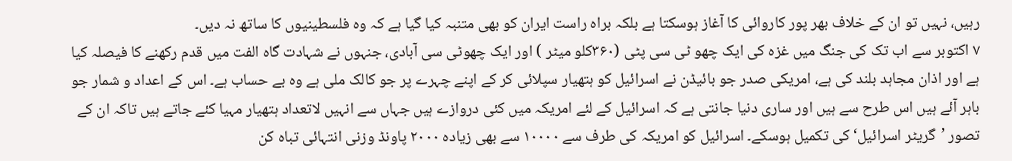رہیں، نہیں تو ان کے خلاف بھر پور کاروائی کا آغاز ہوسکتا ہے بلکہ براہ راست ایران کو بھی متنبہ کیا گیا ہے کہ وہ فلسطینیوں کا ساتھ نہ دیں۔
۷ اکتوبر سے اب تک کی جنگ میں غزہ کی ایک چھو ٹی سی پٹی (۳۶۰کلو میٹر ) اور ایک چھوٹی سی آبادی، جنہوں نے شہادت گاہ الفت میں قدم رکھنے کا فیصلہ کیا ہے اور اذان مجاہد بلند کی ہے، امریکی صدر جو بائیڈن نے اسرائیل کو ہتھیار سپلائی کر کے اپنے چہرے پر جو کالک ملی ہے وہ بے حساب ہے۔ اس کے اعداد و شمار جو باہر آئے ہیں اس طرح سے ہیں اور ساری دنیا جانتی ہے کہ اسرائیل کے لئے امریکہ میں کئی دروازے ہیں جہاں سے انہیں لاتعداد ہتھیار مہیا کئے جاتے ہیں تاکہ ان کے تصور ’گریٹر اسرائیل‘ کی تکمیل ہوسکے۔ اسرائیل کو امریکہ کی طرف سے ۱۰۰۰۰ سے بھی زیادہ ۲۰۰۰ پاونڈ وزنی انتہائی تباہ کن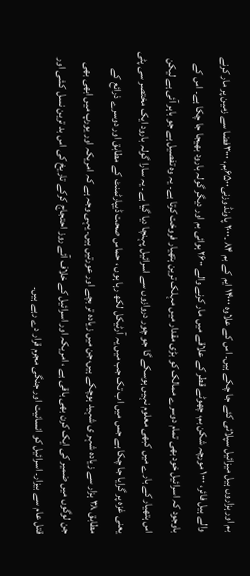بم اور ہزاروں ہیل میزائیل سپلائی کئے جا چکے ہیں۔ اس کے علاوہ ۱۴۰۰۰ ایم کے بم ۸۴ ۔۲۰۰۰ پاونڈ وزنی۶۵۰۰بم، ۳۰۰۰فضا سے زمین پر مار کرنے والے ہیل فائر، ۱۰۰۰ مورچہ شکن بم، چھوٹے قطر کے علاقے میں مار کرنے والے ۲۶۰۰ ہوائی بم اور دیگر گولہ بارود بھیجا جا چکا ہے۔ اس کے باوجود کہ اسرائیل خود بھی تمام دوسرے ممالک کو بڑی مقدار میں مہلک ترین ہتھیار فروخت کرتا ہے۔ یہ وہ تفصیل ہے جو باہر آئی ہے لیکن اس ہتھیار کے بارے میں کبھی معلوم نہیں ہوسکے گا جو چور دروازوں سے اسرائیل پہنچا دیا گیا ہے۔ یہ سارا گولہ بارود ایک مختصر سی پٹی یعنی غزہ پر گرایا جا چکا ہے جس میں اب تک جب میں یہ آرٹیکل لکھ رہا ہوں ، حماس صحت ڈیپارٹمنٹ کے مطابق اور دوسرے ذرائع کے مطابق ۳۸ ہزار سے زیادہ شہر ی شہید ہوچکے ہیں،جن میں زیادہ تر بچے اور عورتیں ہیں۔ یہی وجہ ہے کہ امریکہ اور یورپ میں ابھی بھی جن لوگوں میں ضمیر کی ایک کرن بھی باقی ہے ، امریکہ اور اسرائیل کے خلاف آئے روز احتجاج کرکے تاریخ کی اس بد ترین نسل کشی اور قتل عام سے بیزار۔ اسرائیل کو انسانیت اور جنگی مجرم قرار دے رہے ہیں۔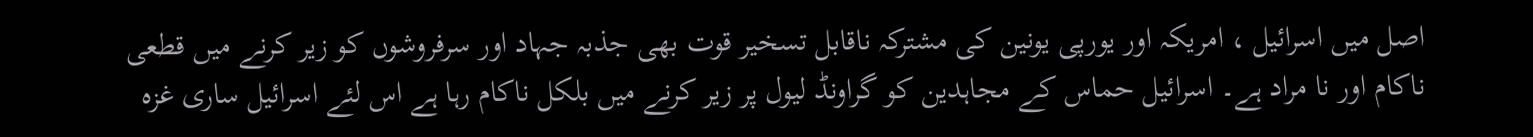اصل میں اسرائیل ، امریکہ اور یورپی یونین کی مشترکہ ناقابل تسخیر قوت بھی جذبہ جہاد اور سرفروشوں کو زیر کرنے میں قطعی ناکام اور نا مراد ہے۔ اسرائیل حماس کے مجاہدین کو گراونڈ لیول پر زیر کرنے میں بلکل ناکام رہا ہے اس لئے اسرائیل ساری غزہ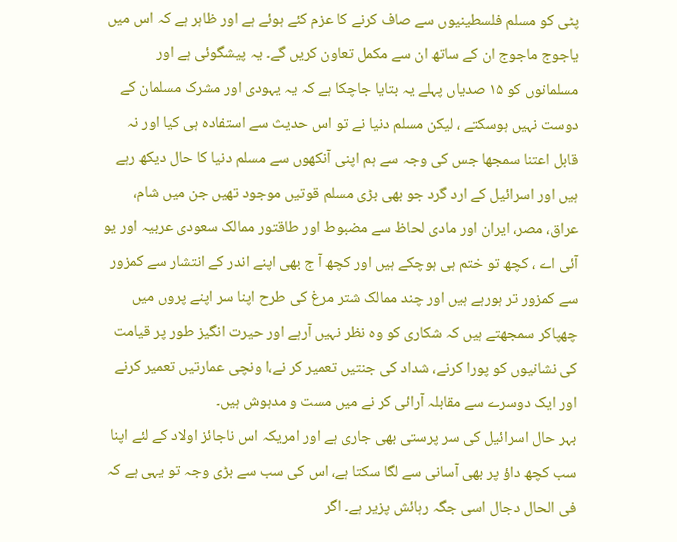پٹی کو مسلم فلسطینیوں سے صاف کرنے کا عزم کئے ہوئے ہے اور ظاہر ہے کہ اس میں یاجوج ماجوج ان کے ساتھ ان سے مکمل تعاون کریں گے۔ یہ پیشگوئی ہے اور مسلمانوں کو ۱۵ صدیاں پہلے یہ بتایا جاچکا ہے کہ یہ یہودی اور مشرک مسلمان کے دوست نہیں ہوسکتے ، لیکن مسلم دنیا نے تو اس حدیث سے استفادہ ہی کیا اور نہ قابل اعتنا سمجھا جس کی وجہ سے ہم اپنی آنکھوں سے مسلم دنیا کا حال دیکھ رہے ہیں اور اسرائیل کے ارد گرد جو بھی بڑی مسلم قوتیں موجود تھیں جن میں شام، عراق، مصر، ایران اور مادی لحاظ سے مضبوط اور طاقتور ممالک سعودی عربیہ اور یو آئی اے ، کچھ تو ختم ہی ہوچکے ہیں اور کچھ آ ج بھی اپنے اندر کے انتشار سے کمزور سے کمزور تر ہورہے ہیں اور چند ممالک شتر مرغ کی طرح اپنا سر اپنے پروں میں چھپاکر سمجھتے ہیں کہ شکاری کو وہ نظر نہیں آرہے اور حیرت انگیز طور پر قیامت کی نشانیوں کو پورا کرنے، شداد کی جنتیں تعمیر کر نے،ا ونچی عمارتیں تعمیر کرنے اور ایک دوسرے سے مقابلہ آرائی کر نے میں مست و مدہوش ہیں۔
بہر حال اسرائیل کی سر پرستی بھی جاری ہے اور امریکہ اس ناجائز اولاد کے لئے اپنا سب کچھ داؤ پر بھی آسانی سے لگا سکتا ہے، اس کی سب سے بڑی وجہ تو یہی ہے کہ فی الحال دجال اسی جگہ رہائش پزیر ہے۔ اگر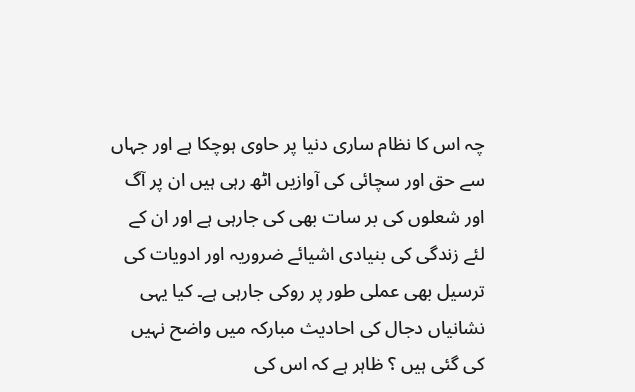چہ اس کا نظام ساری دنیا پر حاوی ہوچکا ہے اور جہاں سے حق اور سچائی کی آوازیں اٹھ رہی ہیں ان پر آگ اور شعلوں کی بر سات بھی کی جارہی ہے اور ان کے لئے زندگی کی بنیادی اشیائے ضروریہ اور ادویات کی ترسیل بھی عملی طور پر روکی جارہی ہے۔ کیا یہی نشانیاں دجال کی احادیث مبارکہ میں واضح نہیں کی گئی ہیں ؟ ظاہر ہے کہ اس کی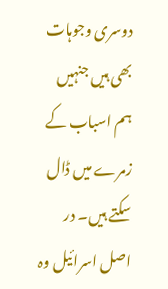دوسری وجوہات بھی ہیں جنہیں ہم اسباب کے زمرے میں ڈال سکتے ہیں۔ در اصل اسرائیل وہ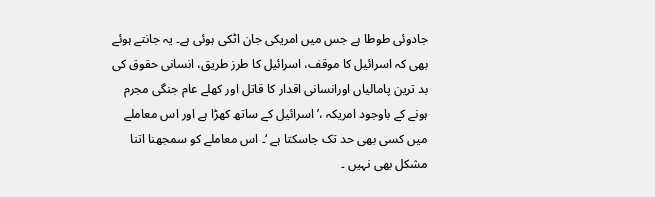جادوئی طوطا ہے جس میں امریکی جان اٹکی ہوئی ہے۔ یہ جانتے ہوئے بھی کہ اسرائیل کا موقف، اسرائیل کا طرز طریق، انسانی حقوق کی بد ترین پامالیاں اورانسانی اقدار کا قاتل اور کھلے عام جنگی مجرم ہونے کے باوجود امریکہ ،’ اسرائیل کے ساتھ کھڑا ہے اور اس معاملے میں کسی بھی حد تک جاسکتا ہے ‘۔ اس معاملے کو سمجھنا اتنا مشکل بھی نہیں ۔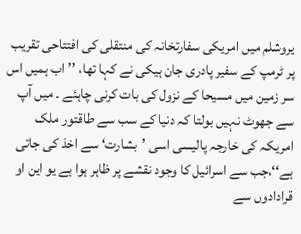یروشلم میں امریکی سفارتخانہ کی منتقلی کی افتتاحی تقریب پر ٹرمپ کے سفیر پادری جان ہیکی نے کہا تھا، ’’ اب ہمیں اس سر زمین میں مسیحا کے نزول کی بات کرنی چاہئے ۔ میں آپ سے جھوٹ نہیں بولتا کہ دنیا کے سب سے طاقتور ملک امریکہ کی خارجہ پالیسی اسی ’بشارت‘ سے اخذ کی جاتی ہے‘‘،جب سے اسرائیل کا وجود نقشے پر ظاہر ہوا ہے یو این او قرادادوں سے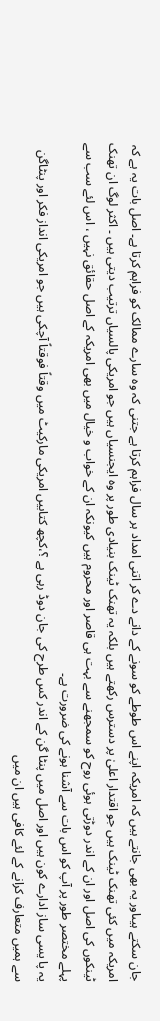جان سکتے ہیںاور یہ بھی جانتے ہیں کہ امریکہ اپنے اس طوطے کو سونے کے دانے دے کر اتنی امداد ہر سال فراہم کرتا ہے جتنی کہ وہ سارے ممالک کو فراہم کرتا ہے۔ اصل بات یہ ہے کہ امریکہ میں کئی تھنک ٹینک ہیں جو اقتدار اعلیٰ پر دسترس رکھتے ہیں بلکہ یہ تھنک ٹینک بنیادی طور پر وہ ایجنسیاں ہیں جو امریکی پالسیاں ترتیب دیتی ہیں ۔ اکثر لوگ ان تھنک ٹینکوں کی اصل اور ان کے اندر دوڑتی ہوئی روح کو سمجھنے سے بہت ہی قاصر اور محروم ہیں کیونکہ ان کے خواب و خیال میں بھی امریکہ کے اصل حقائق نہیں ، اس لئے سب سے پہلے مختصر طور پر آپ کو اس بات سے آشنا ہونے کی ضرورت ہے۔
یہ پا یسی ساز ادارے کون ہیں اور اصل میں پنٹا گن کے اندر کس طرح کی جان دوڈ رہی ہے ؟،کچھ کتابیں امریکی مارکیٹ میں وقتاً فوقتاً آچکی ہیں جو امریکی انداز فکر اور پنٹاگن سے ہمیں متعارف کرانے کے لئے کافی ہیں ان میں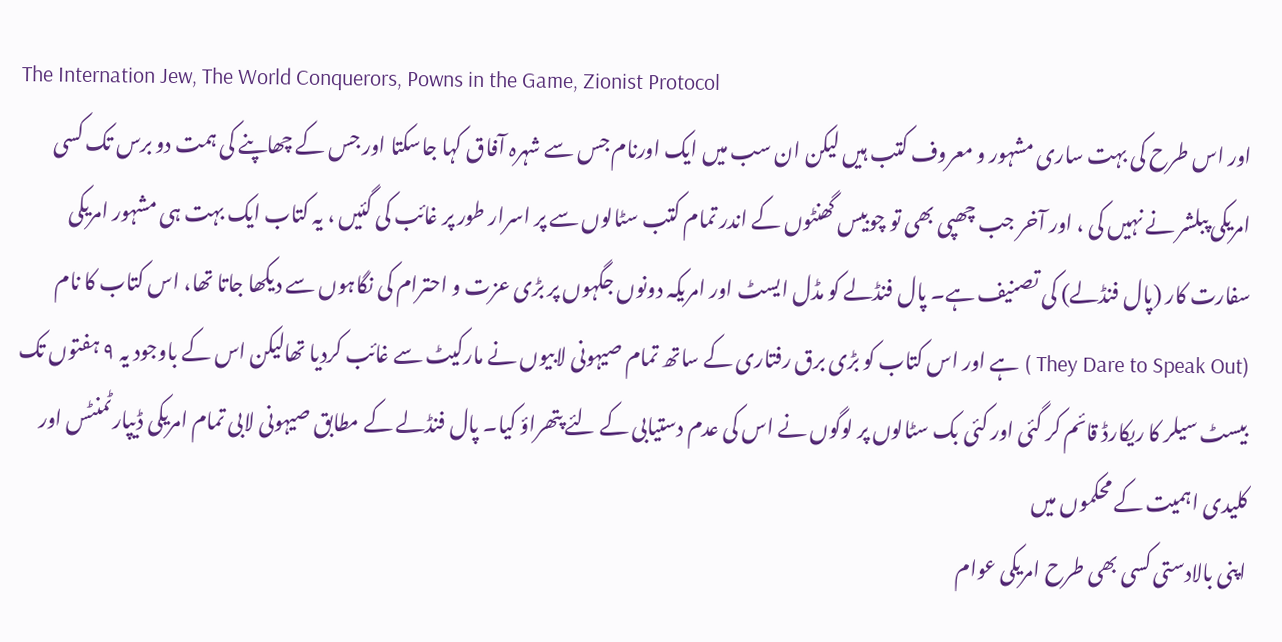The Internation Jew, The World Conquerors, Powns in the Game, Zionist Protocol
اور اس طرح کی بہت ساری مشہور و معروف کتب ہیں لیکن ان سب میں ایک اورنام جس سے شہرہ آفاق کہا جاسکتا اور جس کے چھاپنے کی ہمت دو برس تک کسی امریکی پبلشر نے نہیں کی ، اور آخر جب چھپی بھی تو چوبیس گھنٹوں کے اندر تمام کتب سٹالوں سے پر اسرار طور پر غائب کی گئیں ، یہ کتاب ایک بہت ہی مشہور امریکی سفارت کار (پال فنڈلے) کی تصنیف ہے۔ پال فنڈلے کو مڈل ایسٹ اور امریکہ دونوں جگہوں پر بڑی عزت و احترام کی نگاہوں سے دیکھا جاتا تھا، اس کتاب کا نام (They Dare to Speak Out ) ہے اور اس کتاب کو بڑی برق رفتاری کے ساتھ تمام صیہونی لابیوں نے مارکیٹ سے غائب کردیا تھالیکن اس کے باوجود یہ ۹ ہفتوں تک بیسٹ سیلر کا ریکارڈ قائم کر گئی اور کئی بک سٹالوں پر لوگوں نے اس کی عدم دستیابی کے لئے پتھراؤ کیا۔ پال فنڈلے کے مطابق صیہونی لابی تمام امریکی ڈیپارٹمنٹس اور کلیدی اہمیت کے محکموں میں
اپنی بالادستی کسی بھی طرح امریکی عوام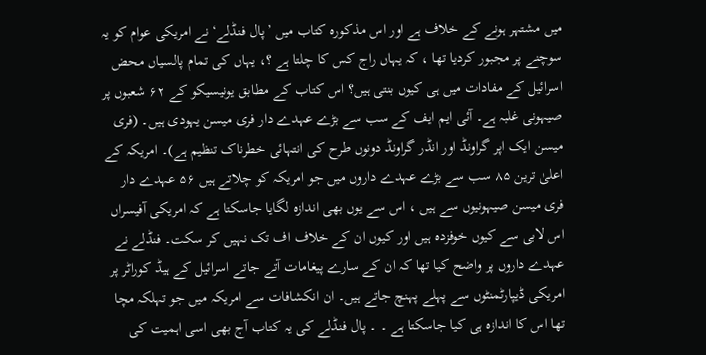میں مشتہر ہونے کے خلاف ہے اور اس مذکورہ کتاب میں ’پال فنڈلے‘ نے امریکی عوام کو یہ سوچنے پر مجبور کردیا تھا ، کہ یہاں راج کس کا چلتا ہے ؟، یہاں کی تمام پالسیاں محض اسرائیل کے مفادات میں ہی کیوں بنتی ہیں؟ اس کتاب کے مطابق یونیسیکو کے ۶۲ شعبوں پر صیہونی غلبہ ہے۔ آئی ایم ایف کے سب سے بڑے عہدے دار فری میسن یہودی ہیں۔ (فری میسن ایک اپر گراونڈ اور انڈر گراونڈ دونوں طرح کی انتہائی خطرناک تنظیم ہے)۔ امریکہ کے اعلیٰ ترین ۸۵ سب سے بڑے عہدے داروں میں جو امریکہ کو چلاتے ہیں ۵۶ عہدے دار فری میسن صیہونیوں سے ہیں ، اس سے یوں بھی اندازہ لگایا جاسکتا ہے کہ امریکی آفیسراں اس لابی سے کیوں خوفزدہ ہیں اور کیوں ان کے خلاف اف تک نہیں کر سکت۔ فنڈلے نے عہدے داروں پر واضح کیا تھا کہ ان کے سارے پیغامات آتے جاتے اسرائیل کے ہیڈ کوراٹر پر امریکی ڈیپارٹمنٹوں سے پہلے پہنچ جاتے ہیں۔ ان انکشافات سے امریکہ میں جو تہلکہ مچا تھا اس کا اندازہ ہی کیا جاسکتا ہے ۔ ۔ پال فنڈلے کی یہ کتاب آج بھی اسی اہمیت کی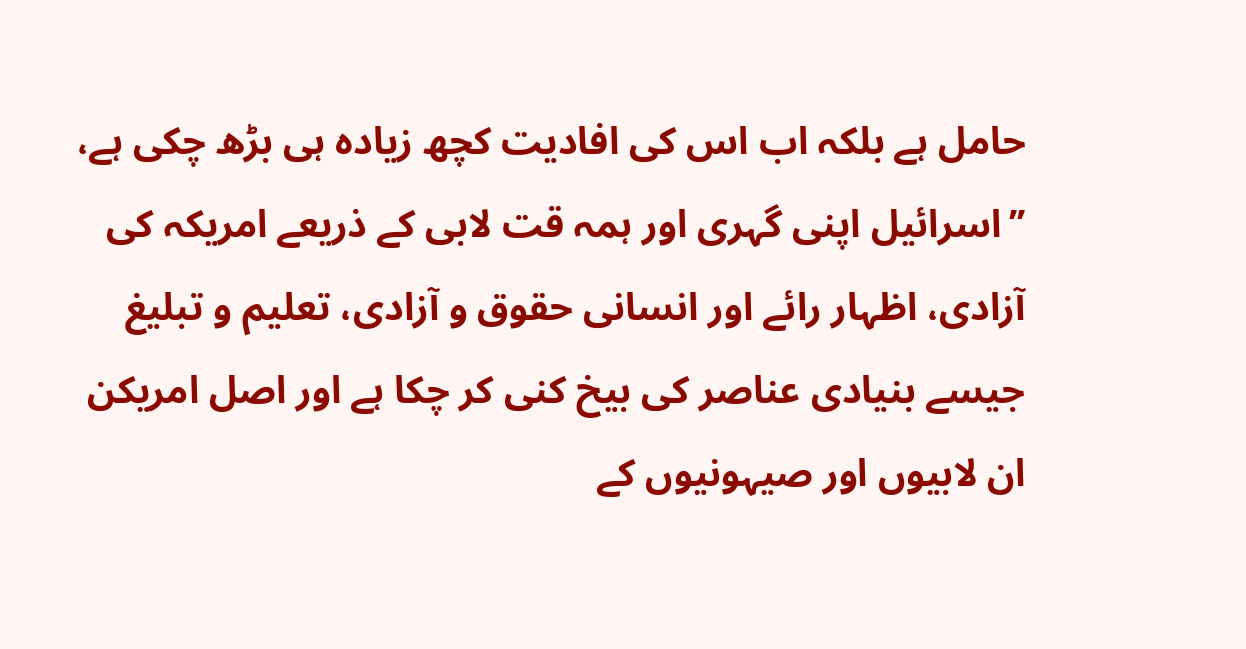حامل ہے بلکہ اب اس کی افادیت کچھ زیادہ ہی بڑھ چکی ہے، ’’اسرائیل اپنی گہری اور ہمہ قت لابی کے ذریعے امریکہ کی آزادی، اظہار رائے اور انسانی حقوق و آزادی، تعلیم و تبلیغ جیسے بنیادی عناصر کی بیخ کنی کر چکا ہے اور اصل امریکن ان لابیوں اور صیہونیوں کے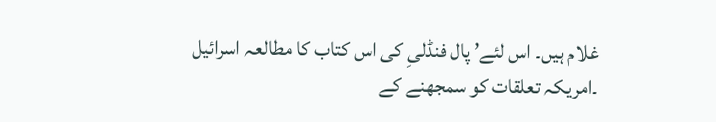غلام ہیں۔ اس لئے’ پال فنڈلیِ کی اس کتاب کا مطالعہ اسرائیل ۔امریکہ تعلقات کو سمجھنے کے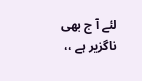لئے آ ج بھی ناگزیر ہے ،،